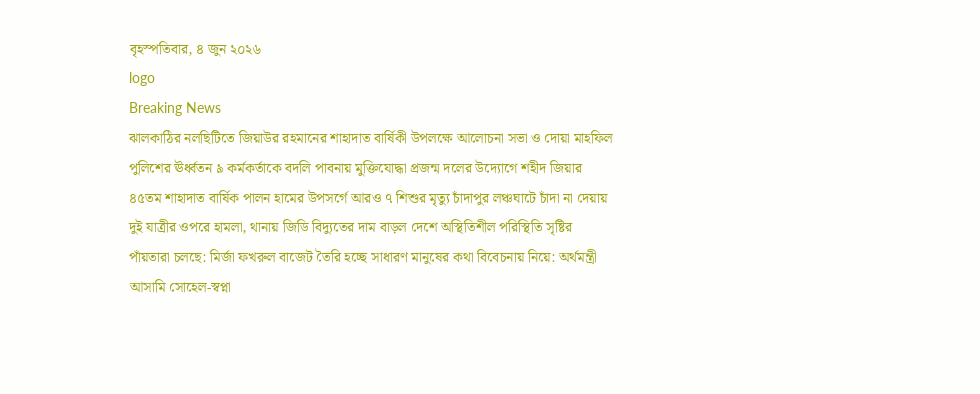বৃহস্পতিবার, ৪ জুন ২০২৬
logo
Breaking News
ঝালকাঠির নলছিটিতে জিয়াউর রহমানের শাহাদাত বার্ষিকী উপলক্ষে আলোচনা সভা ও দোয়া মাহফিল পুলিশের ঊর্ধ্বতন ৯ কর্মকর্তাকে বদলি পাবনায় মুক্তিযোদ্ধা প্রজন্ম দলের উদ্যোগে শহীদ জিয়ার ৪৫তম শাহাদাত বার্ষিক পালন হামের উপসর্গে আরও ৭ শিশুর মৃত্যু চাঁদাপুর লঞ্চঘাটে চাঁদা না দেয়ায় দুই যাত্রীর ওপরে হামলা, থানায় জিডি বিদ্যুতের দাম বাড়ল দেশে অস্থিতিশীল পরিস্থিতি সৃষ্টির পাঁয়তারা চলছে: মির্জা ফখরুল বাজেট তৈরি হচ্ছে সাধারণ মানুষের কথা বিবেচনায় নিয়ে: অর্থমন্ত্রী আসামি সোহেল-স্বপ্না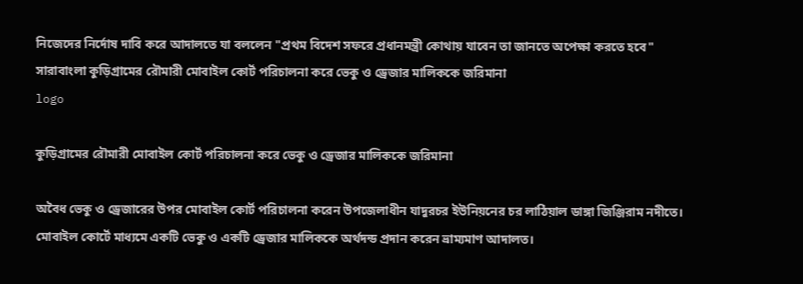নিজেদের নির্দোষ দাবি করে আদালতে যা বললেন "প্রথম বিদেশ সফরে প্রধানমন্ত্রী কোথায় যাবেন তা জানতে অপেক্ষা করতে হবে"
সারাবাংলা কুড়িগ্রামের রৌমারী মোবাইল কোর্ট পরিচালনা করে ভেকু ও ড্রেজার মালিককে জরিমানা
logo

কুড়িগ্রামের রৌমারী মোবাইল কোর্ট পরিচালনা করে ভেকু ও ড্রেজার মালিককে জরিমানা

অবৈধ ভেকু ও ড্রেজারের উপর মোবাইল কোর্ট পরিচালনা করেন উপজেলাধীন যাদুরচর ইউনিয়নের চর লাঠিয়াল ডাঙ্গা জিঞ্জিরাম নদীতে।  মোবাইল কোর্টে মাধ্যমে একটি ভেকু ও একটি ড্রেজার মালিককে অর্থদন্ড প্রদান করেন ভ্রাম্যমাণ আদালত।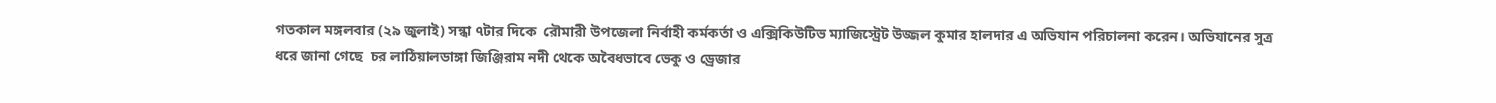গতকাল মঙ্গলবার (২৯ জুলাই) সন্ধা ৭টার দিকে  রৌমারী উপজেলা নির্বাহী কর্মকর্তা ও এক্সিকিউটিভ ম্যাজিস্ট্রেট উজ্জল কুমার হালদার এ অভিযান পরিচালনা করেন। অভিযানের সুত্র ধরে জানা গেছে  চর লাঠিয়ালডাঙ্গা জিঞ্জিরাম নদী থেকে অবৈধভাবে ভেকু ও ড্রেজার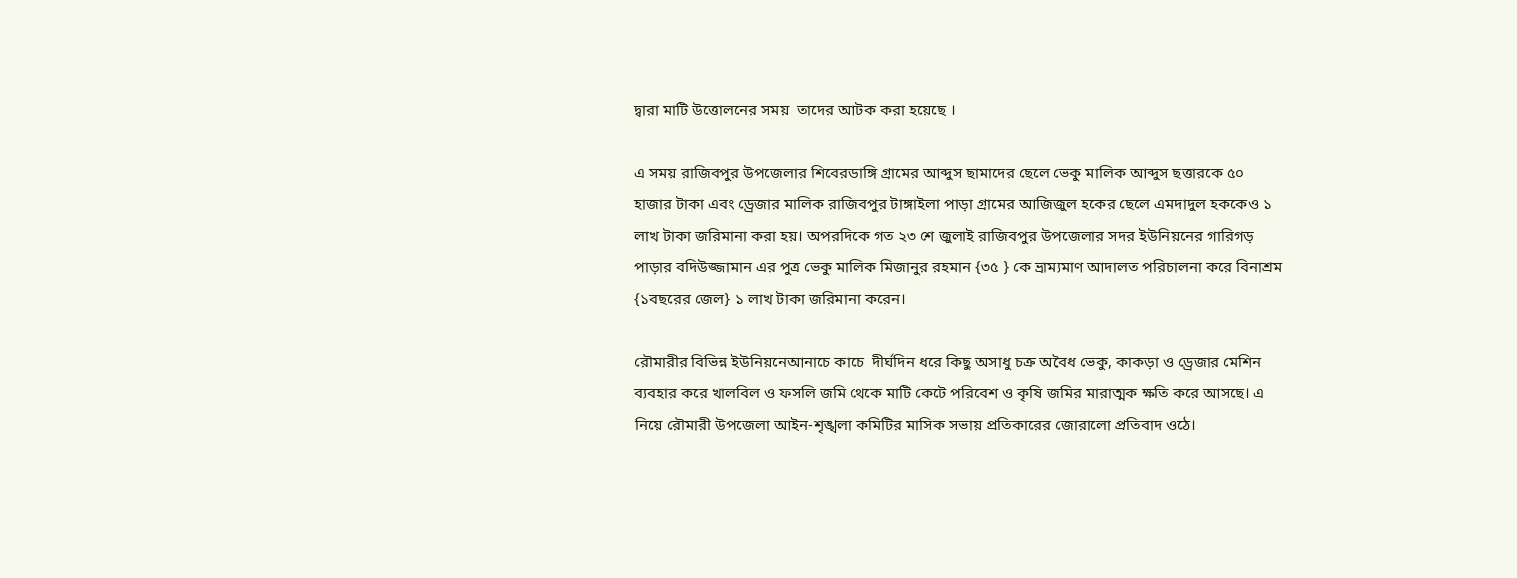দ্বারা মাটি উত্তোলনের সময়  তাদের আটক করা হয়েছে ।

এ সময় রাজিবপুর উপজেলার শিবেরডাঙ্গি গ্রামের আব্দুস ছামাদের ছেলে ভেকু মালিক আব্দুস ছত্তারকে ৫০ হাজার টাকা এবং ড্রেজার মালিক রাজিবপুর টাঙ্গাইলা পাড়া গ্রামের আজিজুল হকের ছেলে এমদাদুল হককেও ১ লাখ টাকা জরিমানা করা হয়। অপরদিকে গত ২৩ শে জুলাই রাজিবপুর উপজেলার সদর ইউনিয়নের গারিগড় পাড়ার বদিউজ্জামান এর পুত্র ভেকু মালিক মিজানুর রহমান {৩৫ } কে ভ্রাম্যমাণ আদালত পরিচালনা করে বিনাশ্রম {১বছরের জেল} ১ লাখ টাকা জরিমানা করেন।

রৌমারীর বিভিন্ন ইউনিয়নেআনাচে কাচে  দীর্ঘদিন ধরে কিছু অসাধু চক্র অবৈধ ভেকু, কাকড়া ও ড্রেজার মেশিন ব্যবহার করে খালবিল ও ফসলি জমি থেকে মাটি কেটে পরিবেশ ও কৃষি জমির মারাত্মক ক্ষতি করে আসছে। এ নিয়ে রৌমারী উপজেলা আইন-শৃঙ্খলা কমিটির মাসিক সভায় প্রতিকারের জোরালো প্রতিবাদ ওঠে।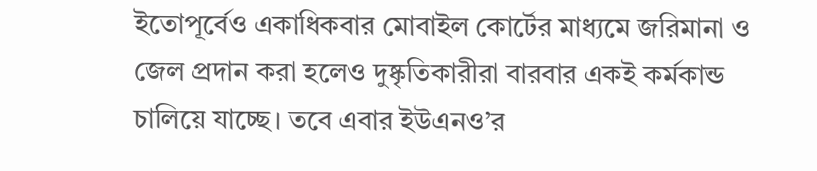ইতোপূর্বেও একাধিকবার মোবাইল কোর্টের মাধ্যমে জরিমানা ও জেল প্রদান করা হলেও দুষ্কৃতিকারীরা বারবার একই কর্মকান্ড  চালিয়ে যাচ্ছে। তবে এবার ইউএনও’র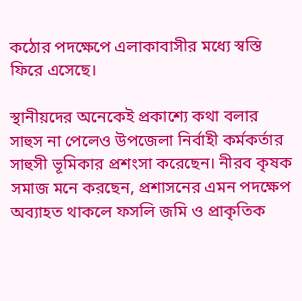কঠোর পদক্ষেপে এলাকাবাসীর মধ্যে স্বস্তি ফিরে এসেছে।

স্থানীয়দের অনেকেই প্রকাশ্যে কথা বলার সাহুস না পেলেও উপজেলা নির্বাহী কর্মকর্তার সাহুসী ভূমিকার প্রশংসা করেছেন। নীরব কৃষক সমাজ মনে করছেন, প্রশাসনের এমন পদক্ষেপ অব্যাহত থাকলে ফসলি জমি ও প্রাকৃতিক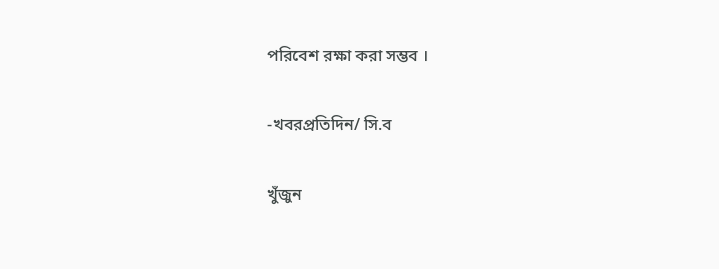পরিবেশ রক্ষা করা সম্ভব ।

-খবরপ্রতিদিন/ সি.ব

খুঁজুন